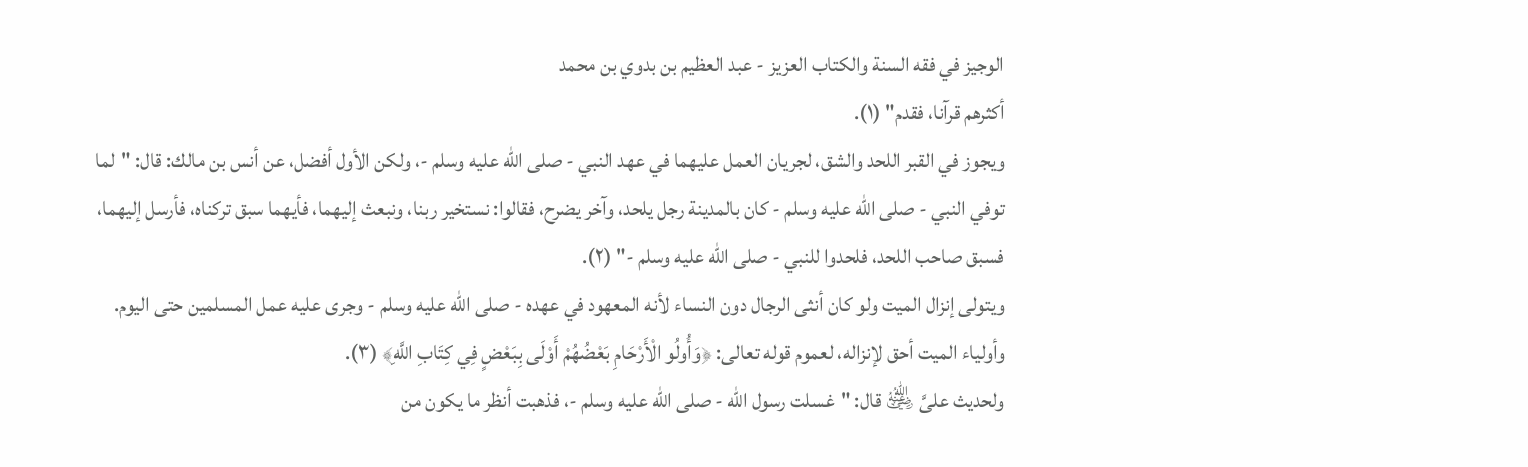الوجيز في فقه السنة والكتاب العزيز - عبد العظيم بن بدوي بن محمد
أكثرهم قرآنا، فقدم" (١).
ويجوز في القبر اللحد والشق، لجريان العمل عليهما في عهد النبي - صلى الله عليه وسلم -، ولكن الأول أفضل، عن أنس بن مالك: قال: "لما توفي النبي - صلى الله عليه وسلم - كان بالمدينة رجل يلحد، وآخر يضرح، فقالوا: نستخير ربنا، ونبعث إليهما، فأيهما سبق تركناه، فأرسل إليهما، فسبق صاحب اللحد، فلحدوا للنبي - صلى الله عليه وسلم -" (٢).
ويتولى إنزال الميت ولو كان أنثى الرجال دون النساء لأنه المعهود في عهده - صلى الله عليه وسلم - وجرى عليه عمل المسلمين حتى اليوم.
وأولياء الميت أحق لإنزاله، لعموم قوله تعالى: ﴿وَأُولُو الْأَرْحَامِ بَعْضُهُمْ أَوْلَى بِبَعْضٍ فِي كِتَابِ اللَّهِ﴾ (٣).
ولحديث علىَّ ﵁ قال: "غسلت رسول الله - صلى الله عليه وسلم -، فذهبت أنظر ما يكون من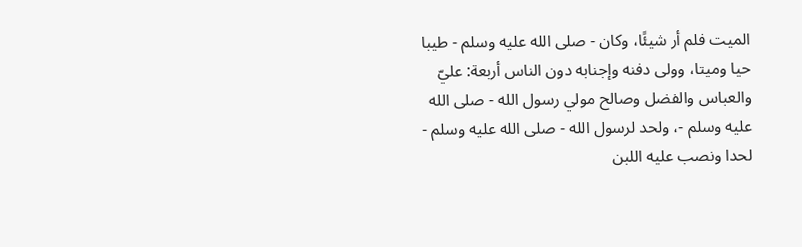الميت فلم أر شيئًا، وكان - صلى الله عليه وسلم - طيبا حيا وميتا، وولى دفنه وإجنابه دون الناس أربعة: عليّ والعباس والفضل وصالح مولي رسول الله - صلى الله عليه وسلم -، ولحد لرسول الله - صلى الله عليه وسلم - لحدا ونصب عليه اللبن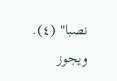نصبا" (٤).
ويجوز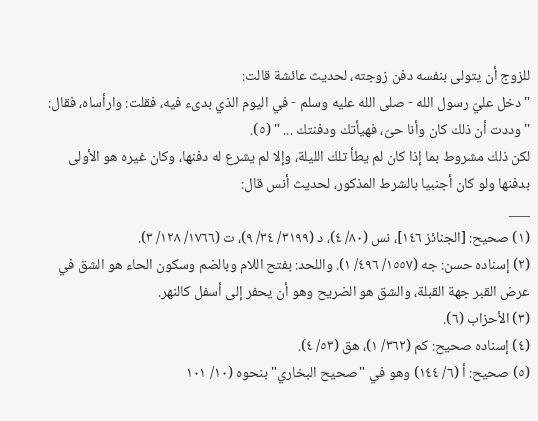للزوج أن يتولى بنفسه دفن زوجته، لحديث عائشة قالت:
" دخل عليّ رسول الله - صلى الله عليه وسلم - في اليوم الذي بدىء فيه، فقلت: وارأساه، فقال: "وددت أن ذلك كان وأنا حىّ، فهيأتك ودفنتك ... " (٥).
لكن ذلك مشروط بما إذا كان لم يطأ تلك الليلة، وإلا لم يشرع له دفنها، وكان غيره هو الأولى بدفنها ولو كان أجنبيا بالشرط المذكور، لحديث أنس قال:
___
(١) صحيح: [الجنائز ١٤٦]، نس (٨٠/ ٤)، د (٣١٩٩/ ٣٤/ ٩)، ت (١٧٦٦/ ١٢٨/ ٣).
(٢) إسناده حسن: جه (١٥٥٧/ ٤٩٦/ ١). واللحد: بفتح اللام وبالضم وسكون الحاء هو الشق في عرض القبر جهة القبلة، والشق هو الضريح وهو أن يحفر إلى أسفل كالنهر.
(٣) الأحزاب (٦).
(٤) إسناده صحيح: كم (٣٦٢/ ١)، هق (٥٣/ ٤).
(٥) صحيح: أ (٦/ ١٤٤) وهو في "صحيح البخاري" بنحوه (١٠/ ١٠١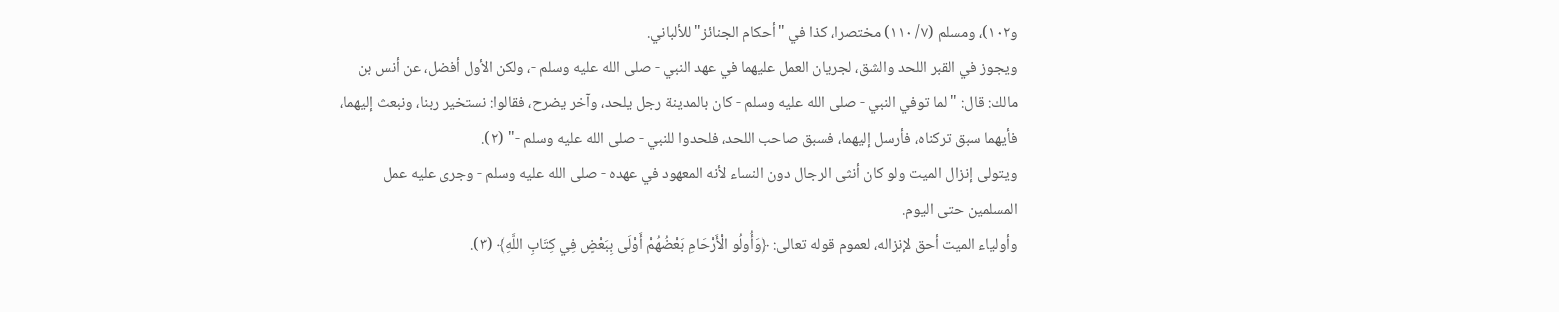و١٠٢)، ومسلم (٧/ ١١٠) مختصرا، كذا في "أحكام الجنائز" للألباني.
ويجوز في القبر اللحد والشق، لجريان العمل عليهما في عهد النبي - صلى الله عليه وسلم -، ولكن الأول أفضل، عن أنس بن مالك: قال: "لما توفي النبي - صلى الله عليه وسلم - كان بالمدينة رجل يلحد، وآخر يضرح، فقالوا: نستخير ربنا، ونبعث إليهما، فأيهما سبق تركناه، فأرسل إليهما، فسبق صاحب اللحد، فلحدوا للنبي - صلى الله عليه وسلم -" (٢).
ويتولى إنزال الميت ولو كان أنثى الرجال دون النساء لأنه المعهود في عهده - صلى الله عليه وسلم - وجرى عليه عمل المسلمين حتى اليوم.
وأولياء الميت أحق لإنزاله، لعموم قوله تعالى: ﴿وَأُولُو الْأَرْحَامِ بَعْضُهُمْ أَوْلَى بِبَعْضٍ فِي كِتَابِ اللَّهِ﴾ (٣).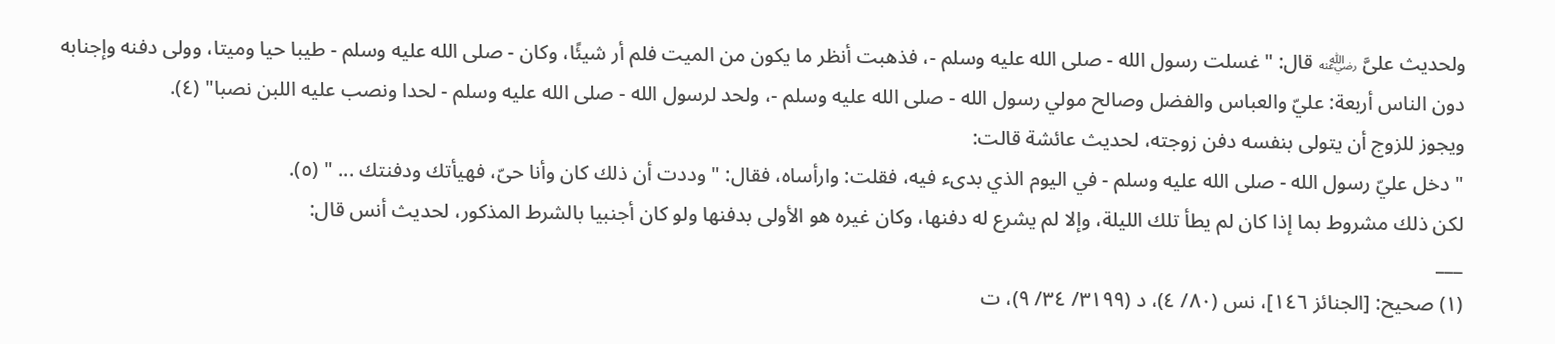ولحديث علىَّ ﵁ قال: "غسلت رسول الله - صلى الله عليه وسلم -، فذهبت أنظر ما يكون من الميت فلم أر شيئًا، وكان - صلى الله عليه وسلم - طيبا حيا وميتا، وولى دفنه وإجنابه دون الناس أربعة: عليّ والعباس والفضل وصالح مولي رسول الله - صلى الله عليه وسلم -، ولحد لرسول الله - صلى الله عليه وسلم - لحدا ونصب عليه اللبن نصبا" (٤).
ويجوز للزوج أن يتولى بنفسه دفن زوجته، لحديث عائشة قالت:
" دخل عليّ رسول الله - صلى الله عليه وسلم - في اليوم الذي بدىء فيه، فقلت: وارأساه، فقال: "وددت أن ذلك كان وأنا حىّ، فهيأتك ودفنتك ... " (٥).
لكن ذلك مشروط بما إذا كان لم يطأ تلك الليلة، وإلا لم يشرع له دفنها، وكان غيره هو الأولى بدفنها ولو كان أجنبيا بالشرط المذكور، لحديث أنس قال:
___
(١) صحيح: [الجنائز ١٤٦]، نس (٨٠/ ٤)، د (٣١٩٩/ ٣٤/ ٩)، ت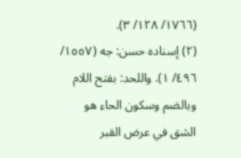(١٧٦٦/ ١٢٨/ ٣).
(٢) إسناده حسن: جه (١٥٥٧/ ٤٩٦/ ١). واللحد: بفتح اللام وبالضم وسكون الحاء هو الشق في عرض القبر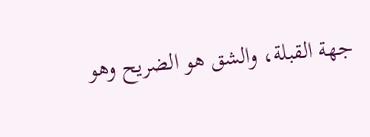جهة القبلة، والشق هو الضريح وهو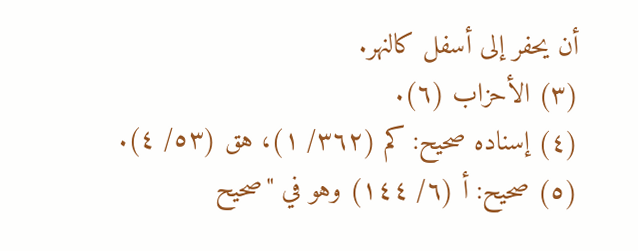أن يحفر إلى أسفل كالنهر.
(٣) الأحزاب (٦).
(٤) إسناده صحيح: كم (٣٦٢/ ١)، هق (٥٣/ ٤).
(٥) صحيح: أ (٦/ ١٤٤) وهو في "صحيح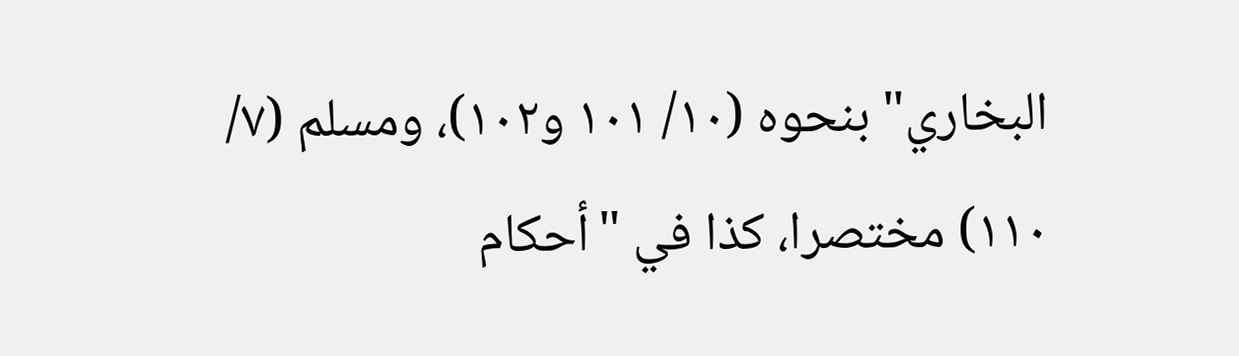البخاري" بنحوه (١٠/ ١٠١ و١٠٢)، ومسلم (٧/ ١١٠) مختصرا، كذا في "أحكام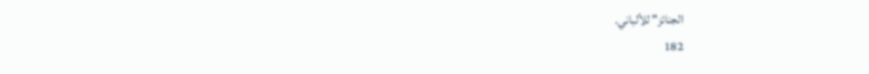الجنائز" للألباني.
182